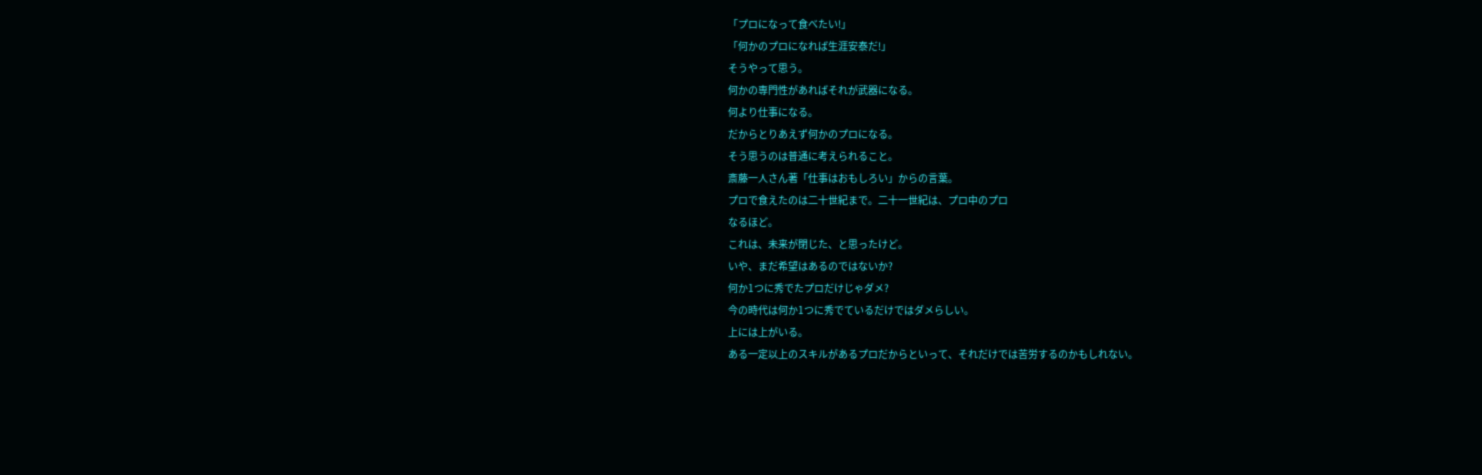「プロになって食べたい!」
「何かのプロになれば生涯安泰だ!」
そうやって思う。
何かの専門性があればそれが武器になる。
何より仕事になる。
だからとりあえず何かのプロになる。
そう思うのは普通に考えられること。
斎藤一人さん著「仕事はおもしろい」からの言葉。
プロで食えたのは二十世紀まで。二十一世紀は、プロ中のプロ
なるほど。
これは、未来が閉じた、と思ったけど。
いや、まだ希望はあるのではないか?
何か1つに秀でたプロだけじゃダメ?
今の時代は何か1つに秀でているだけではダメらしい。
上には上がいる。
ある一定以上のスキルがあるプロだからといって、それだけでは苦労するのかもしれない。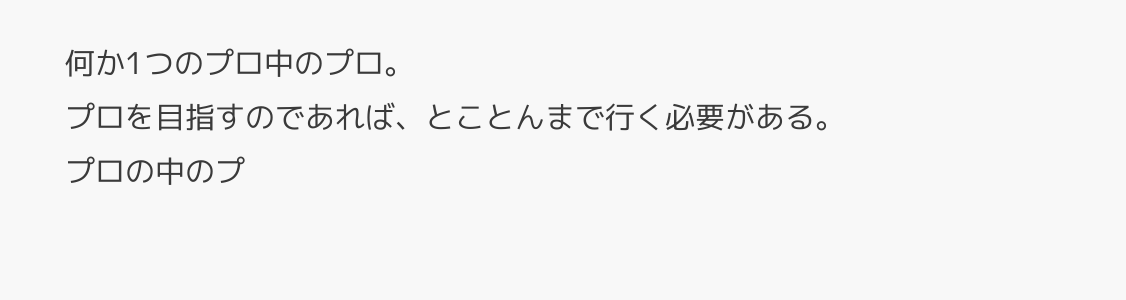何か1つのプロ中のプロ。
プロを目指すのであれば、とことんまで行く必要がある。
プロの中のプ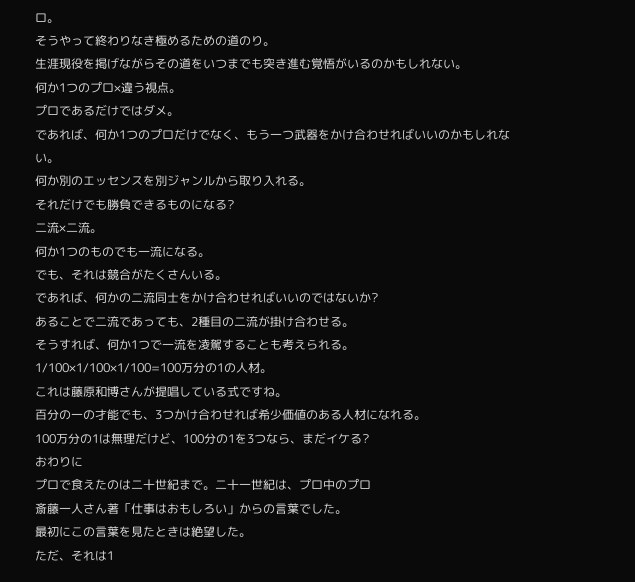ロ。
そうやって終わりなき極めるための道のり。
生涯現役を掲げながらその道をいつまでも突き進む覚悟がいるのかもしれない。
何か1つのプロ×違う視点。
プロであるだけではダメ。
であれば、何か1つのプロだけでなく、もう一つ武器をかけ合わせればいいのかもしれない。
何か別のエッセンスを別ジャンルから取り入れる。
それだけでも勝負できるものになる?
二流×二流。
何か1つのものでも一流になる。
でも、それは競合がたくさんいる。
であれば、何かの二流同士をかけ合わせればいいのではないか?
あることで二流であっても、2種目の二流が掛け合わせる。
そうすれば、何か1つで一流を凌駕することも考えられる。
1/100×1/100×1/100=100万分の1の人材。
これは藤原和博さんが提唱している式ですね。
百分の一の才能でも、3つかけ合わせれば希少価値のある人材になれる。
100万分の1は無理だけど、100分の1を3つなら、まだイケる?
おわりに
プロで食えたのは二十世紀まで。二十一世紀は、プロ中のプロ
斎藤一人さん著「仕事はおもしろい」からの言葉でした。
最初にこの言葉を見たときは絶望した。
ただ、それは1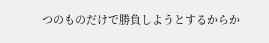つのものだけで勝負しようとするからか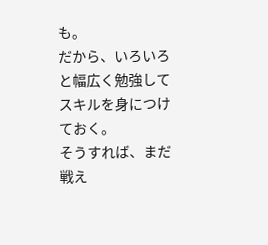も。
だから、いろいろと幅広く勉強してスキルを身につけておく。
そうすれば、まだ戦え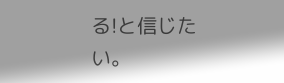る!と信じたい。